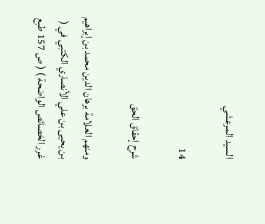السيد المرعشي

14

شرح إحقاق الحق

ومنهم العلامة برهان الدين محمد بن إبراهيم بن يحيى بن علي الأنصاري الكتبي في ( غرر الخصائص الواضحة ) ( ص 157 طبع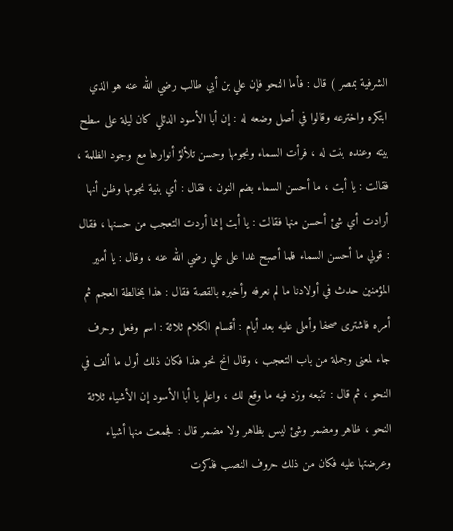الشرفية بمصر ) قال : فأما النحو فإن علي بن أبي طالب رضي الله عنه هو الذي ابتكره واخترعه وقالوا في أصل وضعه له : إن أبا الأسود الدئلي كان ليلة على سطح بيته وعنده بنت له ، فرأت السماء ونجومها وحسن تلألؤ أنوارها مع وجود الظلمة ، فقالت : يا أبت ، ما أحسن السماء بضم النون ، فقال : أي بنية نجومها وظن أنها أرادت أي شئ أحسن منها فقالت : يا أبت إنما أردت التعجب من حسنها ، فقال : قولي ما أحسن السماء فلما أصبح غدا على علي رضي الله عنه ، وقال : يا أمير المؤمنين حدث في أولادنا ما لم نعرفه وأخبره بالقصة فقال : هذا بمخالطة العجم ثم أمره فاشترى صحفا وأملى عليه بعد أيام : أقسام الكلام ثلاثة : اسم وفعل وحرف جاء لمعنى وجملة من باب التعجب ، وقال انح نحو هذا فكان ذلك أول ما ألف في النحو ، ثم قال : تتبعه وزد فيه ما وقع لك ، واعلم يا أبا الأسود إن الأشياء ثلاثة النحو ، ظاهر ومضمر وشئ ليس بظاهر ولا مضمر قال : فجمعت منها أشياء وعرضتها عليه فكان من ذلك حروف النصب فذكرت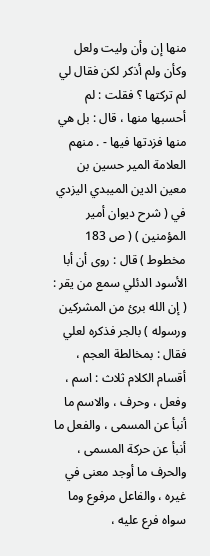منها إن وأن وليت ولعل وكأن ولم أذكر لكن فقال لي لم تركتها ؟ فقلت : لم أحسبها منها ، قال : بل هي منها فزدتها فيها - . منهم العلامة المير حسين بن معين الدين الميبدي اليزدي في ( شرح ديوان أمير المؤمنين ) ( ص 183 مخطوط ) قال : روى أن أبا الأسود الدئلي سمع من يقر : ( إن الله برئ من المشركين ورسوله ) بالجر فذكره لعلي فقال : بمخالطة العجم ، أقسام الكلام ثلاث : اسم ، وفعل ، وحرف ، والاسم ما أنبأ عن المسمى ، والفعل ما أنبأ عن حركة المسمى ، والحرف ما أوجد معنى في غيره ، والفاعل مرفوع وما سواه فرع عليه ،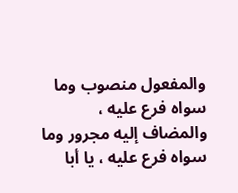والمفعول منصوب وما سواه فرع عليه ، والمضاف إليه مجرور وما سواه فرع عليه ، يا أبا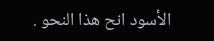الأسود انح هذا النحو .